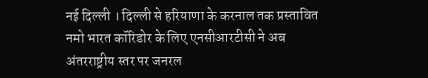नई दिल्ली । दिल्ली से हरियाणा के करनाल तक प्रस्तावित नमो भारत कॉरिडोर के लिए एनसीआरटीसी ने अब अंतरराष्ट्रीय स्तर पर जनरल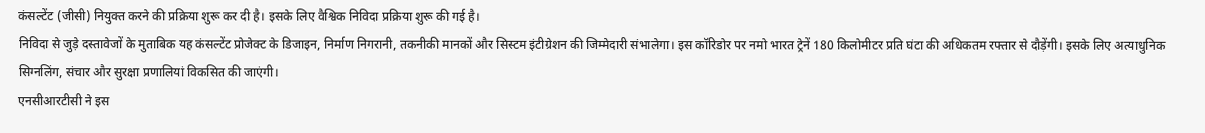कंसल्टेंट (जीसी) नियुक्त करने की प्रक्रिया शुरू कर दी है। इसके लिए वैश्विक निविदा प्रक्रिया शुरू की गई है।
निविदा से जुड़े दस्तावेजों के मुताबिक यह कंसल्टेंट प्रोजेक्ट के डिजाइन, निर्माण निगरानी, तकनीकी मानकों और सिस्टम इंटीग्रेशन की जिम्मेदारी संभालेगा। इस कॉरिडोर पर नमो भारत ट्रेनें 180 किलोमीटर प्रति घंटा की अधिकतम रफ्तार से दौड़ेंगी। इसके लिए अत्याधुनिक सिग्नलिंग, संचार और सुरक्षा प्रणालियां विकसित की जाएंगी।
एनसीआरटीसी ने इस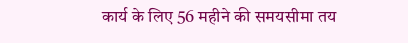कार्य के लिए 56 महीने की समयसीमा तय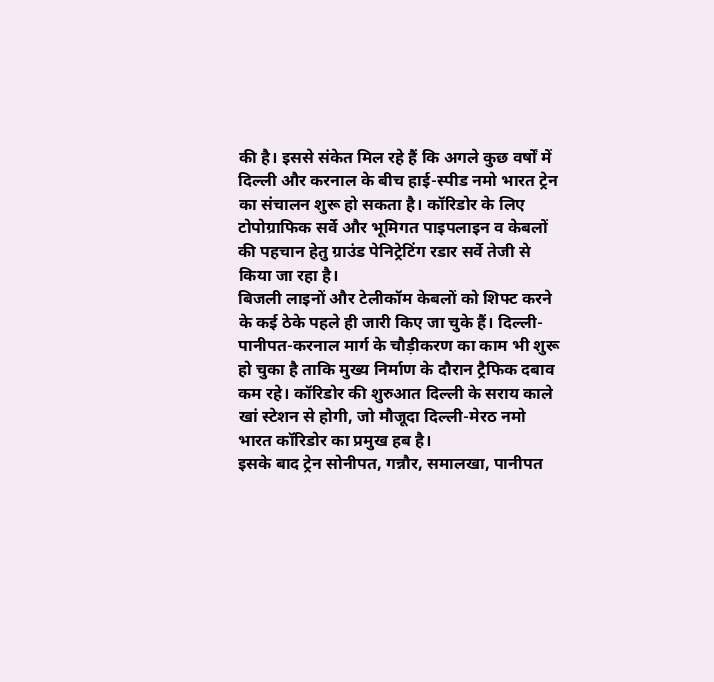की है। इससे संकेत मिल रहे हैं कि अगले कुछ वर्षों में दिल्ली और करनाल के बीच हाई-स्पीड नमो भारत ट्रेन का संचालन शुरू हो सकता है। कॉरिडोर के लिए टोपोग्राफिक सर्वे और भूमिगत पाइपलाइन व केबलों की पहचान हेतु ग्राउंड पेनिट्रेटिंग रडार सर्वे तेजी से किया जा रहा है।
बिजली लाइनों और टेलीकॉम केबलों को शिफ्ट करने के कई ठेके पहले ही जारी किए जा चुके हैं। दिल्ली-पानीपत-करनाल मार्ग के चौड़ीकरण का काम भी शुरू हो चुका है ताकि मुख्य निर्माण के दौरान ट्रैफिक दबाव कम रहे। कॉरिडोर की शुरुआत दिल्ली के सराय काले खां स्टेशन से होगी, जो मौजूदा दिल्ली-मेरठ नमो भारत कॉरिडोर का प्रमुख हब है।
इसके बाद ट्रेन सोनीपत, गन्नौर, समालखा, पानीपत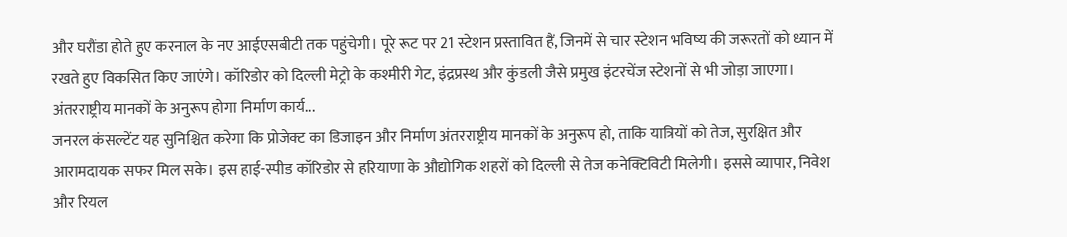और घरौंडा होते हुए करनाल के नए आईएसबीटी तक पहुंचेगी। पूरे रूट पर 21 स्टेशन प्रस्तावित हैं, जिनमें से चार स्टेशन भविष्य की जरूरतों को ध्यान में रखते हुए विकसित किए जाएंगे। कॉरिडोर को दिल्ली मेट्रो के कश्मीरी गेट, इंद्रप्रस्थ और कुंडली जैसे प्रमुख इंटरचेंज स्टेशनों से भी जोड़ा जाएगा।
अंतरराष्ट्रीय मानकों के अनुरूप होगा निर्माण कार्य...
जनरल कंसल्टेंट यह सुनिश्चित करेगा कि प्रोजेक्ट का डिजाइन और निर्माण अंतरराष्ट्रीय मानकों के अनुरूप हो, ताकि यात्रियों को तेज, सुरक्षित और आरामदायक सफर मिल सके। इस हाई-स्पीड कॉरिडोर से हरियाणा के औद्योगिक शहरों को दिल्ली से तेज कनेक्टिविटी मिलेगी। इससे व्यापार, निवेश और रियल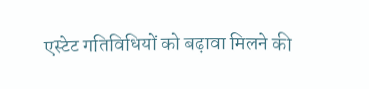एस्टेट गतिविधियों को बढ़ावा मिलने की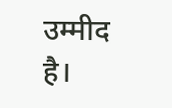उम्मीद है।